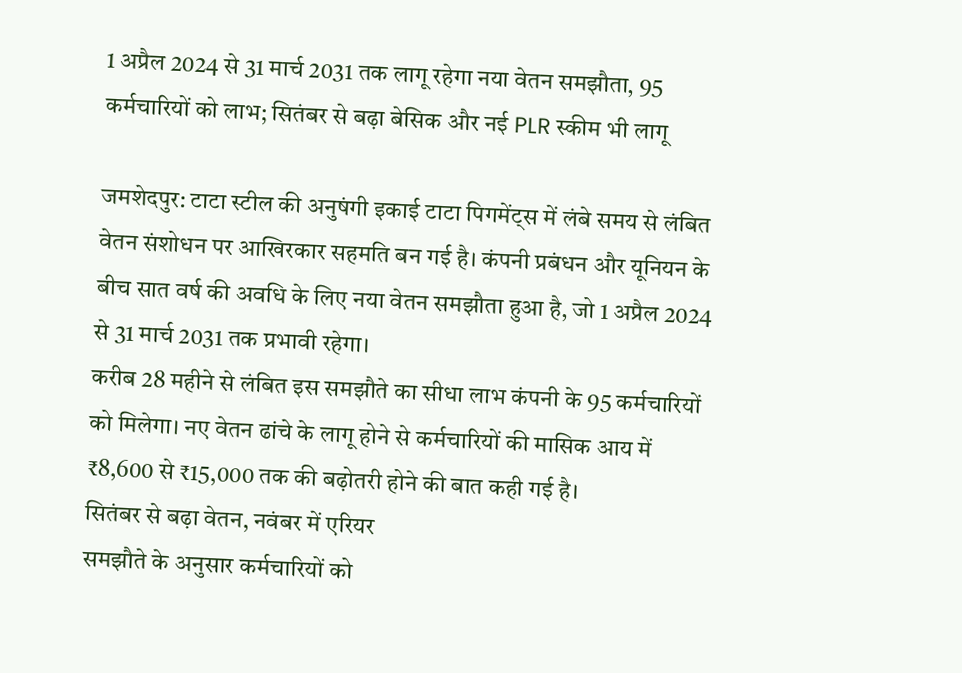1 अप्रैल 2024 से 31 मार्च 2031 तक लागू रहेगा नया वेतन समझौता, 95 कर्मचारियों को लाभ; सितंबर से बढ़ा बेसिक और नई PLR स्कीम भी लागू

जमशेदपुर: टाटा स्टील की अनुषंगी इकाई टाटा पिगमेंट्स में लंबे समय से लंबित वेतन संशोधन पर आखिरकार सहमति बन गई है। कंपनी प्रबंधन और यूनियन के बीच सात वर्ष की अवधि के लिए नया वेतन समझौता हुआ है, जो 1 अप्रैल 2024 से 31 मार्च 2031 तक प्रभावी रहेगा।
करीब 28 महीने से लंबित इस समझौते का सीधा लाभ कंपनी के 95 कर्मचारियों को मिलेगा। नए वेतन ढांचे के लागू होने से कर्मचारियों की मासिक आय में ₹8,600 से ₹15,000 तक की बढ़ोतरी होने की बात कही गई है।
सितंबर से बढ़ा वेतन, नवंबर में एरियर
समझौते के अनुसार कर्मचारियों को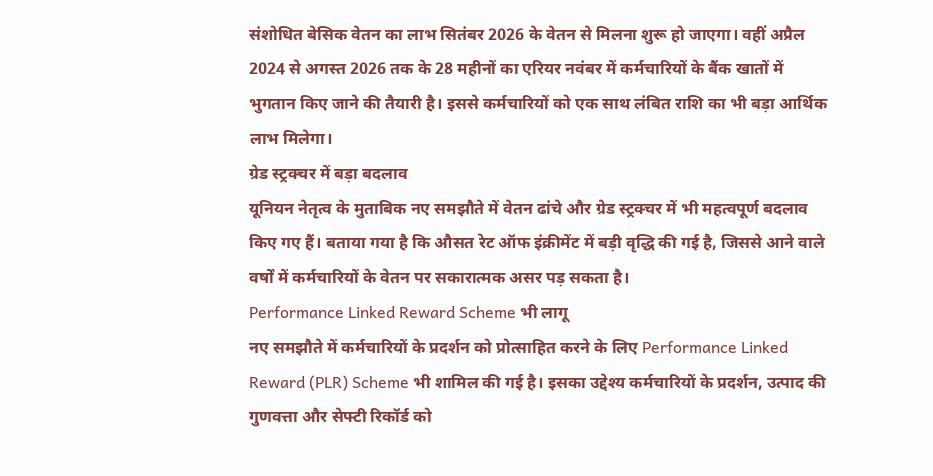संशोधित बेसिक वेतन का लाभ सितंबर 2026 के वेतन से मिलना शुरू हो जाएगा। वहीं अप्रैल 2024 से अगस्त 2026 तक के 28 महीनों का एरियर नवंबर में कर्मचारियों के बैंक खातों में भुगतान किए जाने की तैयारी है। इससे कर्मचारियों को एक साथ लंबित राशि का भी बड़ा आर्थिक लाभ मिलेगा।
ग्रेड स्ट्रक्चर में बड़ा बदलाव
यूनियन नेतृत्व के मुताबिक नए समझौते में वेतन ढांचे और ग्रेड स्ट्रक्चर में भी महत्वपूर्ण बदलाव किए गए हैं। बताया गया है कि औसत रेट ऑफ इंक्रीमेंट में बड़ी वृद्धि की गई है, जिससे आने वाले वर्षों में कर्मचारियों के वेतन पर सकारात्मक असर पड़ सकता है।
Performance Linked Reward Scheme भी लागू
नए समझौते में कर्मचारियों के प्रदर्शन को प्रोत्साहित करने के लिए Performance Linked Reward (PLR) Scheme भी शामिल की गई है। इसका उद्देश्य कर्मचारियों के प्रदर्शन, उत्पाद की गुणवत्ता और सेफ्टी रिकॉर्ड को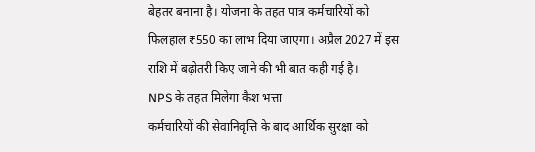बेहतर बनाना है। योजना के तहत पात्र कर्मचारियों को फिलहाल ₹550 का लाभ दिया जाएगा। अप्रैल 2027 में इस राशि में बढ़ोतरी किए जाने की भी बात कही गई है।
NPS के तहत मिलेगा कैश भत्ता
कर्मचारियों की सेवानिवृत्ति के बाद आर्थिक सुरक्षा को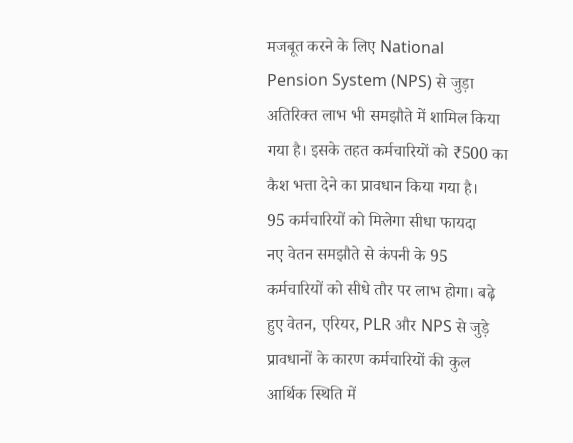मजबूत करने के लिए National Pension System (NPS) से जुड़ा अतिरिक्त लाभ भी समझौते में शामिल किया गया है। इसके तहत कर्मचारियों को ₹500 का कैश भत्ता देने का प्रावधान किया गया है।
95 कर्मचारियों को मिलेगा सीधा फायदा
नए वेतन समझौते से कंपनी के 95 कर्मचारियों को सीधे तौर पर लाभ होगा। बढ़े हुए वेतन, एरियर, PLR और NPS से जुड़े प्रावधानों के कारण कर्मचारियों की कुल आर्थिक स्थिति में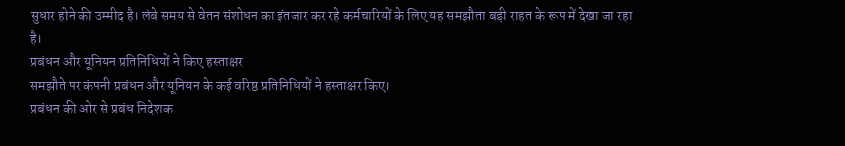सुधार होने की उम्मीद है। लंबे समय से वेतन संशोधन का इंतजार कर रहे कर्मचारियों के लिए यह समझौता बड़ी राहत के रूप में देखा जा रहा है।
प्रबंधन और यूनियन प्रतिनिधियों ने किए हस्ताक्षर
समझौते पर कंपनी प्रबंधन और यूनियन के कई वरिष्ठ प्रतिनिधियों ने हस्ताक्षर किए।
प्रबंधन की ओर से प्रबंध निदेशक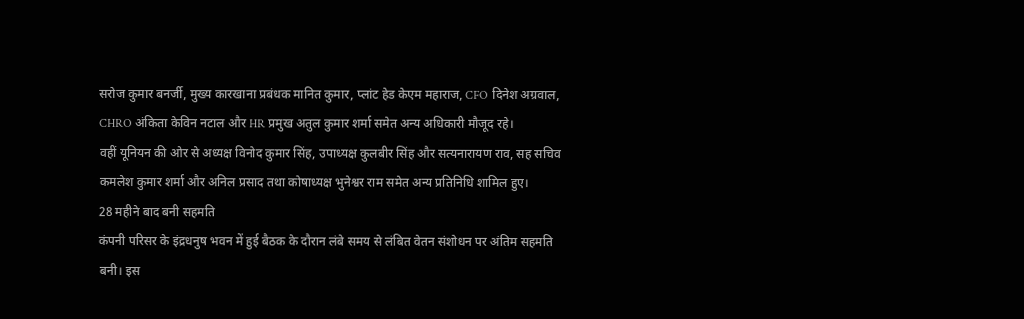सरोज कुमार बनर्जी, मुख्य कारखाना प्रबंधक मानित कुमार, प्लांट हेड केएम महाराज, CFO दिनेश अग्रवाल, CHRO अंकिता केविन नटाल और HR प्रमुख अतुल कुमार शर्मा समेत अन्य अधिकारी मौजूद रहे।
वहीं यूनियन की ओर से अध्यक्ष विनोद कुमार सिंह, उपाध्यक्ष कुलबीर सिंह और सत्यनारायण राव, सह सचिव कमलेश कुमार शर्मा और अनिल प्रसाद तथा कोषाध्यक्ष भुनेश्वर राम समेत अन्य प्रतिनिधि शामिल हुए।
28 महीने बाद बनी सहमति
कंपनी परिसर के इंद्रधनुष भवन में हुई बैठक के दौरान लंबे समय से लंबित वेतन संशोधन पर अंतिम सहमति बनी। इस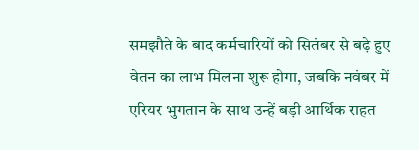समझौते के बाद कर्मचारियों को सितंबर से बढ़े हुए वेतन का लाभ मिलना शुरू होगा, जबकि नवंबर में एरियर भुगतान के साथ उन्हें बड़ी आर्थिक राहत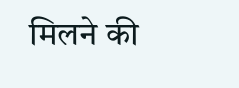मिलने की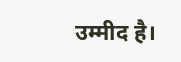उम्मीद है।